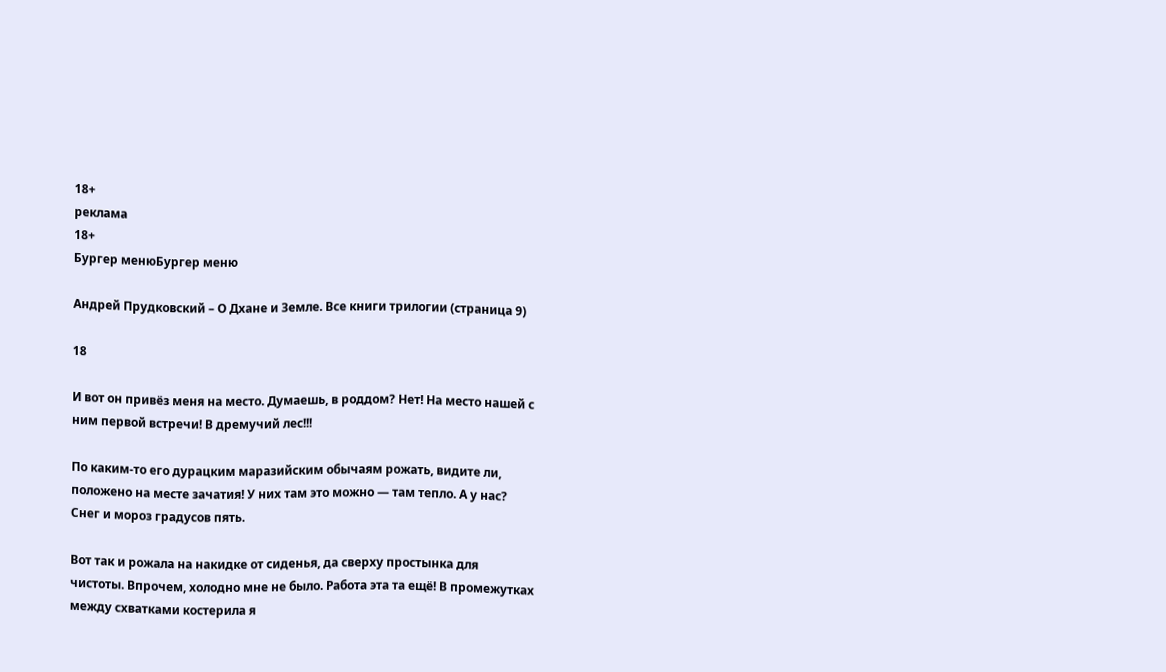18+
реклама
18+
Бургер менюБургер меню

Андрей Прудковский – О Дхане и Земле. Все книги трилогии (страница 9)

18

И вот он привёз меня на место. Думаешь, в роддом? Нет! На место нашей с ним первой встречи! В дремучий лес!!!

По каким-то его дурацким маразийским обычаям рожать, видите ли, положено на месте зачатия! У них там это можно ― там тепло. А у нас? Снег и мороз градусов пять.

Вот так и рожала на накидке от сиденья, да сверху простынка для чистоты. Впрочем, холодно мне не было. Работа эта та ещё! В промежутках между схватками костерила я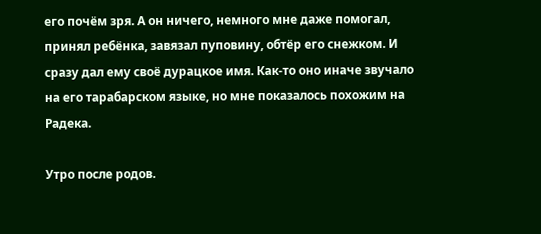его почём зря. А он ничего, немного мне даже помогал, принял ребёнка, завязал пуповину, обтёр его снежком. И сразу дал ему своё дурацкое имя. Как-то оно иначе звучало на его тарабарском языке, но мне показалось похожим на Радека.

Утро после родов.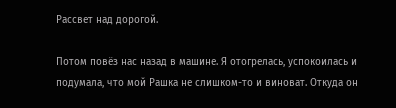Рассвет над дорогой.

Потом повёз нас назад в машине. Я отогрелась, успокоилась и подумала, что мой Рашка не слишком-то и виноват. Откуда он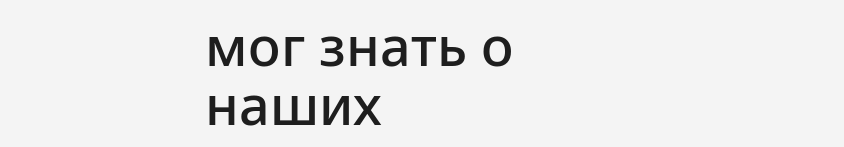мог знать о наших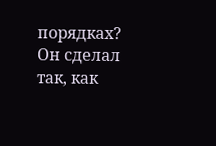порядках? Он сделал так, как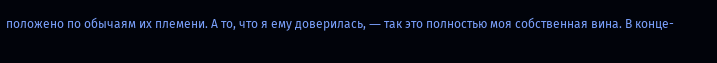положено по обычаям их племени. А то, что я ему доверилась, ― так это полностью моя собственная вина. В конце-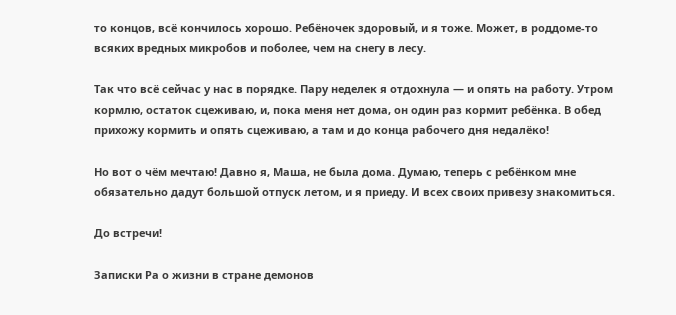то концов, всё кончилось хорошо. Ребёночек здоровый, и я тоже. Может, в роддоме-то всяких вредных микробов и поболее, чем на снегу в лесу.

Так что всё сейчас у нас в порядке. Пару неделек я отдохнула ― и опять на работу. Утром кормлю, остаток сцеживаю, и, пока меня нет дома, он один раз кормит ребёнка. В обед прихожу кормить и опять сцеживаю, а там и до конца рабочего дня недалёко!

Но вот о чём мечтаю! Давно я, Маша, не была дома. Думаю, теперь с ребёнком мне обязательно дадут большой отпуск летом, и я приеду. И всех своих привезу знакомиться.

До встречи!

Записки Ра о жизни в стране демонов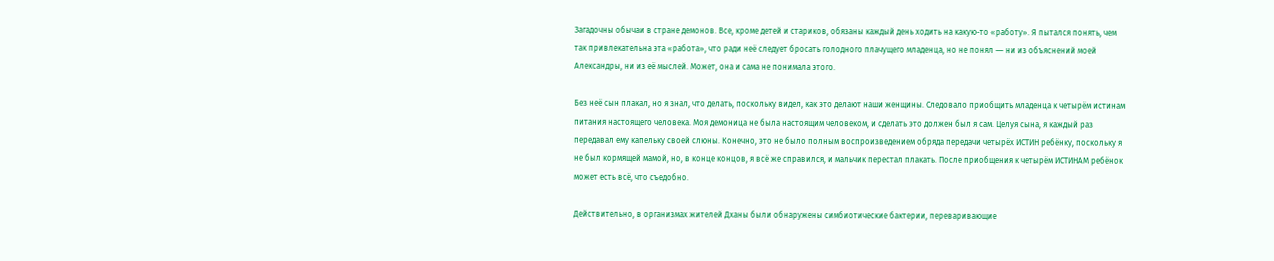Загадочны обычаи в стране демонов. Все, кроме детей и стариков, обязаны каждый день ходить на какую-то «работу». Я пытался понять, чем так привлекательна эта «работа», что ради неё следует бросать голодного плачущего младенца, но не понял ― ни из объяснений моей Александры, ни из её мыслей. Может, она и сама не понимала этого.

Без неё сын плакал, но я знал, что делать, поскольку видел, как это делают наши женщины. Следовало приобщить младенца к четырём истинам питания настоящего человека. Моя демоница не была настоящим человеком, и сделать это должен был я сам. Целуя сына, я каждый раз передавал ему капельку своей слюны. Конечно, это не было полным воспроизведением обряда передачи четырёх ИСТИН ребёнку, поскольку я не был кормящей мамой, но, в конце концов, я всё же справился, и мальчик перестал плакать. После приобщения к четырём ИСТИНАМ ребёнок может есть всё, что съедобно.

Действительно, в организмах жителей Дханы были обнаружены симбиотические бактерии, переваривающие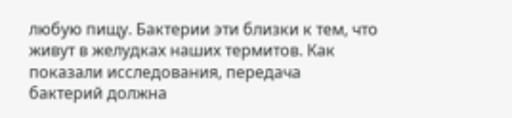любую пищу. Бактерии эти близки к тем, что живут в желудках наших термитов. Как показали исследования, передача бактерий должна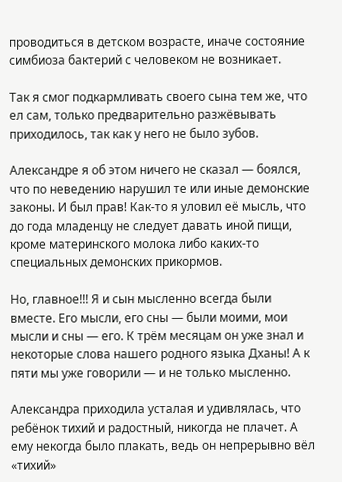проводиться в детском возрасте, иначе состояние симбиоза бактерий с человеком не возникает.

Так я смог подкармливать своего сына тем же, что ел сам, только предварительно разжёвывать приходилось, так как у него не было зубов.

Александре я об этом ничего не сказал ― боялся, что по неведению нарушил те или иные демонские законы. И был прав! Как-то я уловил её мысль, что до года младенцу не следует давать иной пищи, кроме материнского молока либо каких-то специальных демонских прикормов.

Но, главное!!! Я и сын мысленно всегда были вместе. Его мысли, его сны ― были моими, мои мысли и сны ― его. К трём месяцам он уже знал и некоторые слова нашего родного языка Дханы! А к пяти мы уже говорили ― и не только мысленно.

Александра приходила усталая и удивлялась, что ребёнок тихий и радостный, никогда не плачет. А ему некогда было плакать, ведь он непрерывно вёл «тихий»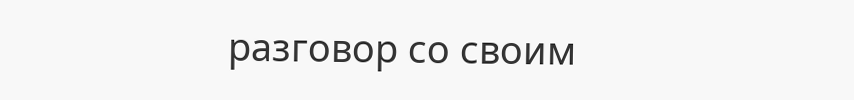разговор со своим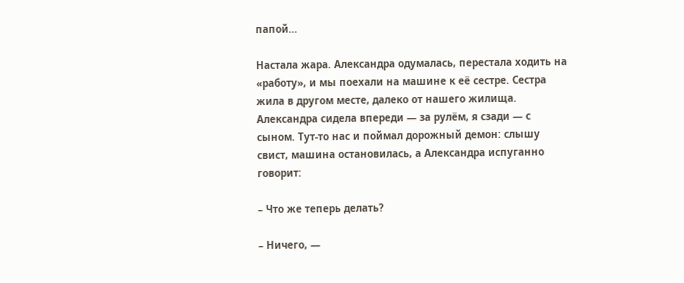папой…

Настала жара. Александра одумалась, перестала ходить на «работу», и мы поехали на машине к её сестре. Сестра жила в другом месте, далеко от нашего жилища. Александра сидела впереди ― за рулём, я сзади ― с сыном. Тут-то нас и поймал дорожный демон: слышу свист, машина остановилась, а Александра испуганно говорит:

– Что же теперь делать?

– Ничего, ―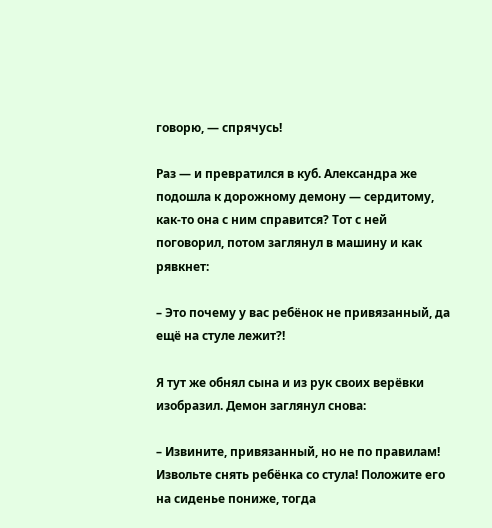говорю, ― спрячусь!

Раз ― и превратился в куб. Александра же подошла к дорожному демону ― сердитому, как-то она с ним справится? Тот с ней поговорил, потом заглянул в машину и как рявкнет:

– Это почему у вас ребёнок не привязанный, да ещё на стуле лежит?!

Я тут же обнял сына и из рук своих верёвки изобразил. Демон заглянул снова:

– Извините, привязанный, но не по правилам! Извольте снять ребёнка со стула! Положите его на сиденье пониже, тогда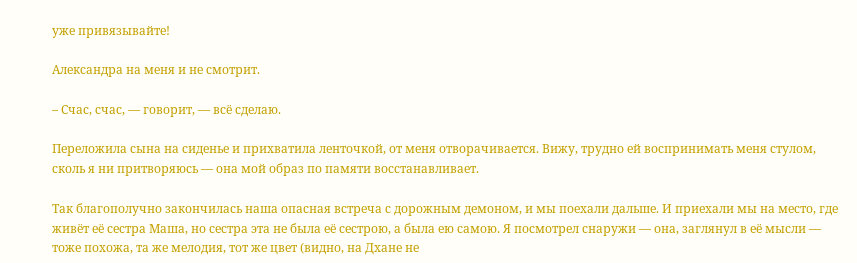уже привязывайте!

Александра на меня и не смотрит.

– Счас, счас, ― говорит, ― всё сделаю.

Переложила сына на сиденье и прихватила ленточкой, от меня отворачивается. Вижу, трудно ей воспринимать меня стулом, сколь я ни притворяюсь ― она мой образ по памяти восстанавливает.

Так благополучно закончилась наша опасная встреча с дорожным демоном, и мы поехали дальше. И приехали мы на место, где живёт её сестра Маша, но сестра эта не была её сестрою, а была ею самою. Я посмотрел снаружи ― она, заглянул в её мысли ― тоже похожа, та же мелодия, тот же цвет (видно, на Дхане не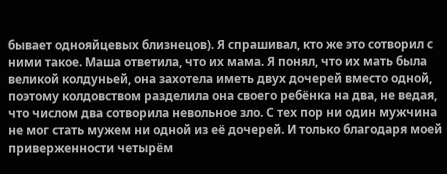бывает однояйцевых близнецов). Я спрашивал, кто же это сотворил с ними такое. Маша ответила, что их мама. Я понял, что их мать была великой колдуньей, она захотела иметь двух дочерей вместо одной, поэтому колдовством разделила она своего ребёнка на два, не ведая, что числом два сотворила невольное зло. С тех пор ни один мужчина не мог стать мужем ни одной из её дочерей. И только благодаря моей приверженности четырём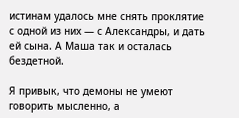истинам удалось мне снять проклятие с одной из них ― с Александры, и дать ей сына. А Маша так и осталась бездетной.

Я привык, что демоны не умеют говорить мысленно, а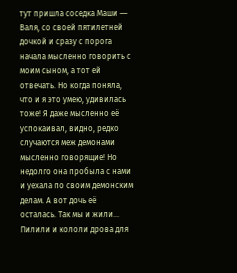тут пришла соседка Маши ― Валя, со своей пятилетней дочкой и сразу с порога начала мысленно говорить с моим сыном, а тот ей отвечать. Но когда поняла, что и я это умею, удивилась тоже! Я даже мысленно её успокаивал, видно, редко случаются меж демонами мысленно говорящие! Но недолго она пробыла с нами и уехала по своим демонским делам. А вот дочь её осталась. Так мы и жили… Пилили и кололи дрова для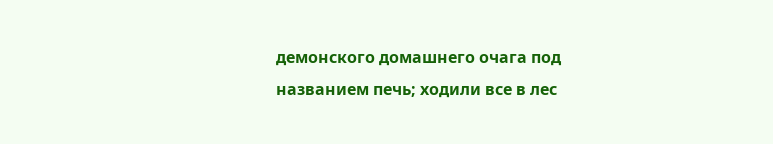демонского домашнего очага под названием печь; ходили все в лес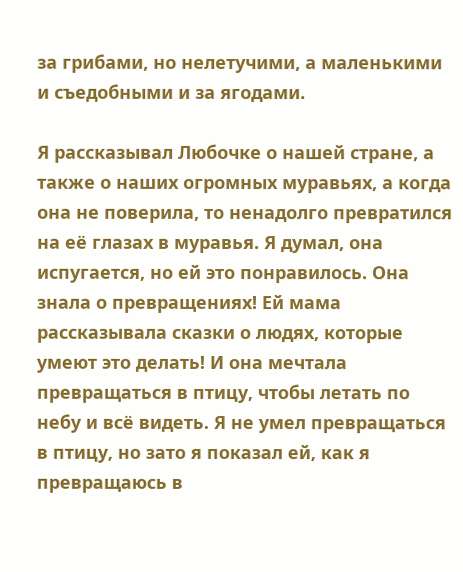за грибами, но нелетучими, а маленькими и съедобными и за ягодами.

Я рассказывал Любочке о нашей стране, а также о наших огромных муравьях, а когда она не поверила, то ненадолго превратился на её глазах в муравья. Я думал, она испугается, но ей это понравилось. Она знала о превращениях! Ей мама рассказывала сказки о людях, которые умеют это делать! И она мечтала превращаться в птицу, чтобы летать по небу и всё видеть. Я не умел превращаться в птицу, но зато я показал ей, как я превращаюсь в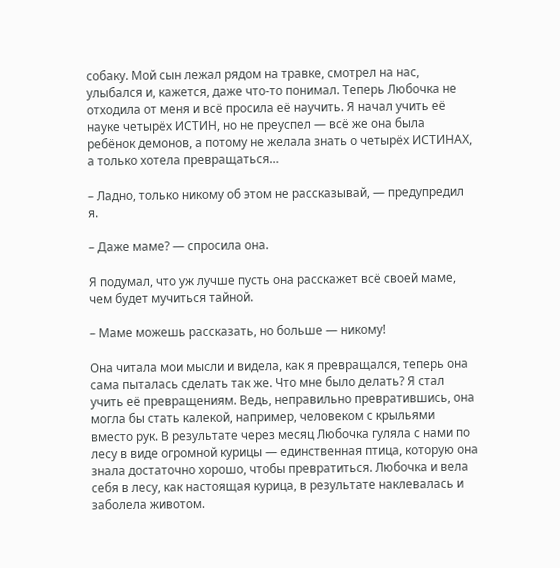собаку. Мой сын лежал рядом на травке, смотрел на нас, улыбался и, кажется, даже что-то понимал. Теперь Любочка не отходила от меня и всё просила её научить. Я начал учить её науке четырёх ИСТИН, но не преуспел ― всё же она была ребёнок демонов, а потому не желала знать о четырёх ИСТИНАХ, а только хотела превращаться…

– Ладно, только никому об этом не рассказывай, ― предупредил я.

– Даже маме? ― спросила она.

Я подумал, что уж лучше пусть она расскажет всё своей маме, чем будет мучиться тайной.

– Маме можешь рассказать, но больше ― никому!

Она читала мои мысли и видела, как я превращался, теперь она сама пыталась сделать так же. Что мне было делать? Я стал учить её превращениям. Ведь, неправильно превратившись, она могла бы стать калекой, например, человеком с крыльями вместо рук. В результате через месяц Любочка гуляла с нами по лесу в виде огромной курицы ― единственная птица, которую она знала достаточно хорошо, чтобы превратиться. Любочка и вела себя в лесу, как настоящая курица, в результате наклевалась и заболела животом.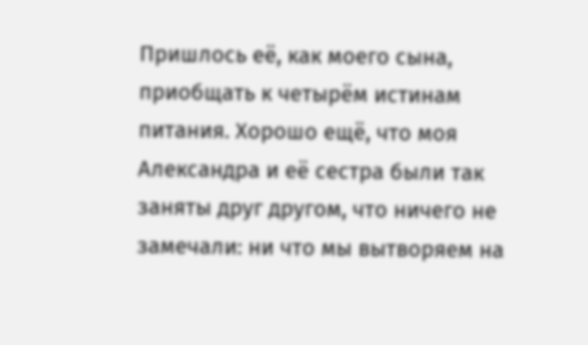Пришлось её, как моего сына, приобщать к четырём истинам питания. Хорошо ещё, что моя Александра и её сестра были так заняты друг другом, что ничего не замечали: ни что мы вытворяем на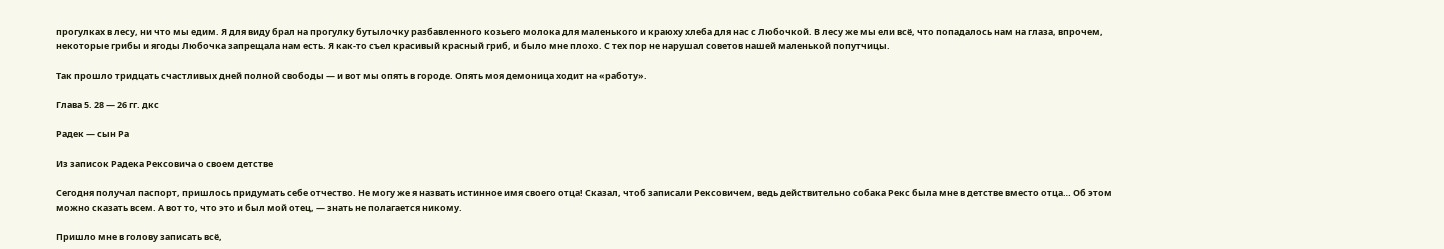прогулках в лесу, ни что мы едим. Я для виду брал на прогулку бутылочку разбавленного козьего молока для маленького и краюху хлеба для нас с Любочкой. В лесу же мы ели всё, что попадалось нам на глаза, впрочем, некоторые грибы и ягоды Любочка запрещала нам есть. Я как-то съел красивый красный гриб, и было мне плохо. С тех пор не нарушал советов нашей маленькой попутчицы.

Так прошло тридцать счастливых дней полной свободы ― и вот мы опять в городе. Опять моя демоница ходит на «работу».

Глава 5. 28 ― 26 гг. дкс

Радек ― сын Ра

Из записок Радека Рексовича о своем детстве

Сегодня получал паспорт, пришлось придумать себе отчество. Не могу же я назвать истинное имя своего отца! Сказал, чтоб записали Рексовичем, ведь действительно собака Рекс была мне в детстве вместо отца… Об этом можно сказать всем. А вот то, что это и был мой отец, ― знать не полагается никому.

Пришло мне в голову записать всё,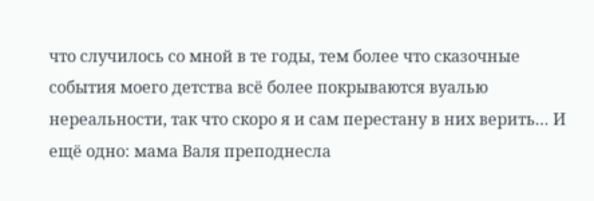что случилось со мной в те годы, тем более что сказочные события моего детства всё более покрываются вуалью нереальности, так что скоро я и сам перестану в них верить… И ещё одно: мама Валя преподнесла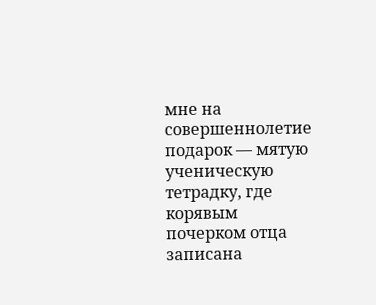мне на совершеннолетие подарок ― мятую ученическую тетрадку, где корявым почерком отца записана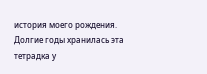история моего рождения. Долгие годы хранилась эта тетрадка у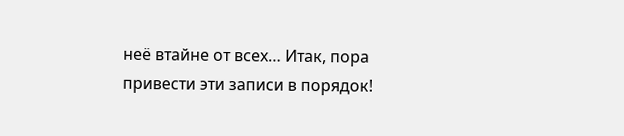неё втайне от всех… Итак, пора привести эти записи в порядок!